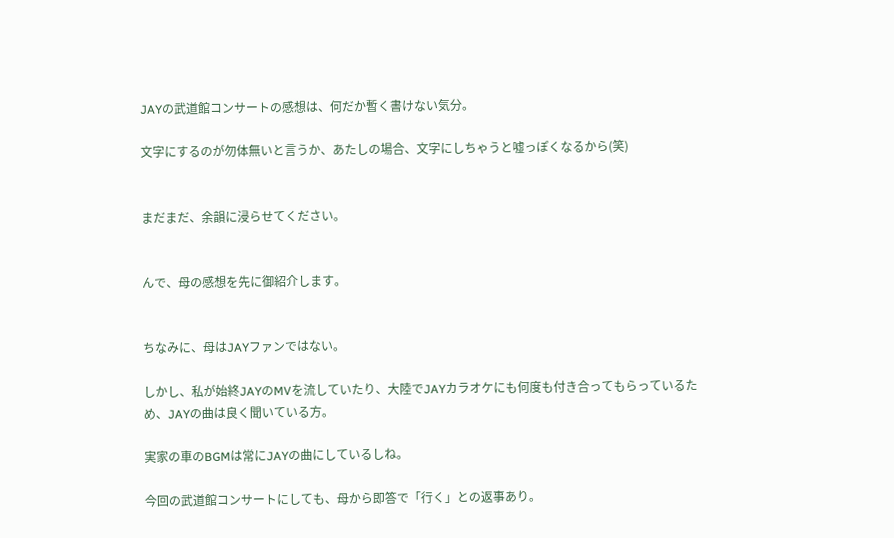JAYの武道館コンサートの感想は、何だか暫く書けない気分。

文字にするのが勿体無いと言うか、あたしの場合、文字にしちゃうと嘘っぽくなるから(笑)


まだまだ、余韻に浸らせてください。


んで、母の感想を先に御紹介します。


ちなみに、母はJAYファンではない。

しかし、私が始終JAYのMVを流していたり、大陸でJAYカラオケにも何度も付き合ってもらっているため、JAYの曲は良く聞いている方。

実家の車のBGMは常にJAYの曲にしているしね。

今回の武道館コンサートにしても、母から即答で「行く」との返事あり。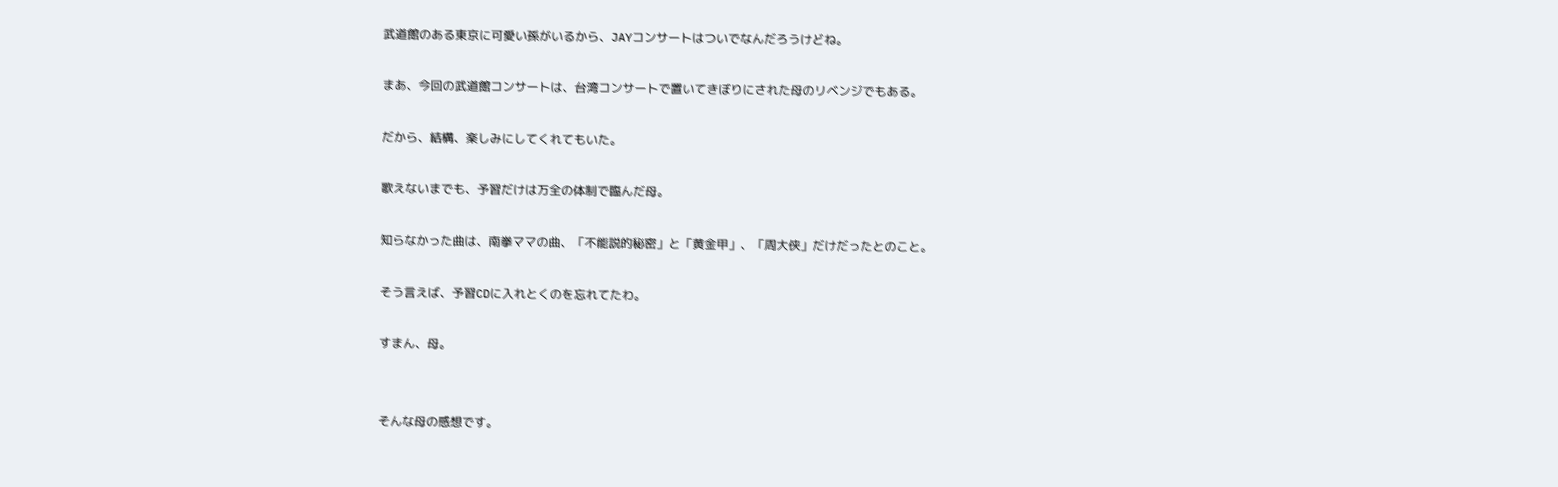武道館のある東京に可愛い孫がいるから、JAYコンサートはついでなんだろうけどね。

まあ、今回の武道館コンサートは、台湾コンサートで置いてきぼりにされた母のリベンジでもある。

だから、結構、楽しみにしてくれてもいた。

歌えないまでも、予習だけは万全の体制で臨んだ母。

知らなかった曲は、南拳ママの曲、「不能説的秘密」と「黄金甲」、「周大侠」だけだったとのこと。

そう言えば、予習CDに入れとくのを忘れてたわ。

すまん、母。


そんな母の感想です。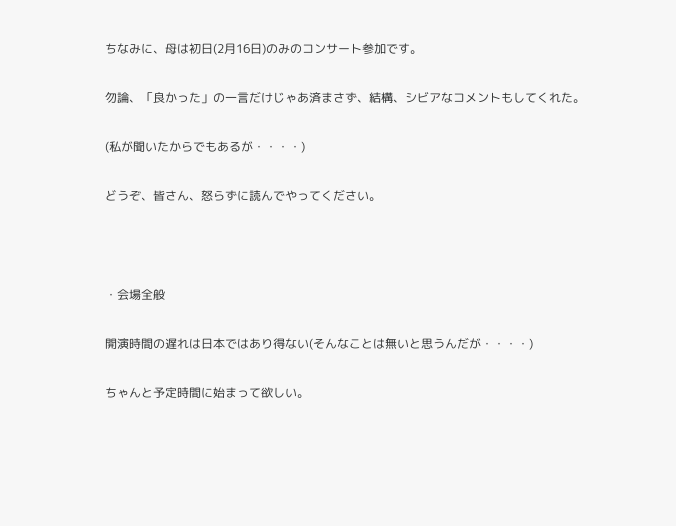ちなみに、母は初日(2月16日)のみのコンサート参加です。

勿論、「良かった」の一言だけじゃあ済まさず、結構、シビアなコメントもしてくれた。

(私が聞いたからでもあるが・・・・)

どうぞ、皆さん、怒らずに読んでやってください。



・会場全般

開演時間の遅れは日本ではあり得ない(そんなことは無いと思うんだが・・・・)

ちゃんと予定時間に始まって欲しい。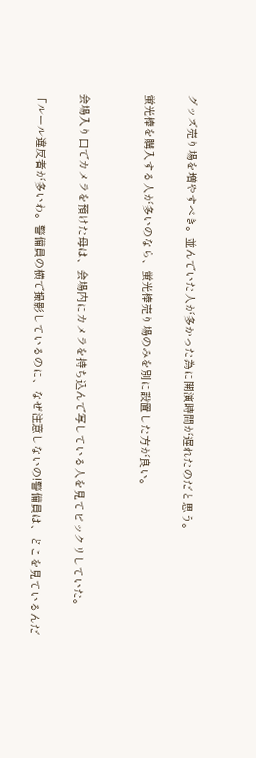グッズ売り場を増やすべき。並んでいた人が多かった為に開演時間が遅れたのだと思う。

蛍光棒を購入する人が多いのなら、蛍光棒売り場のみを別に設置した方が良い。


会場入り口でカメラを預けた母は、会場内にカメラを持ち込んで写している人を見てビックリしていた。

「ルール違反者が多いわ。警備員の横で撮影しているのに、なぜ注意しないの!警備員は、どこを見ているんだ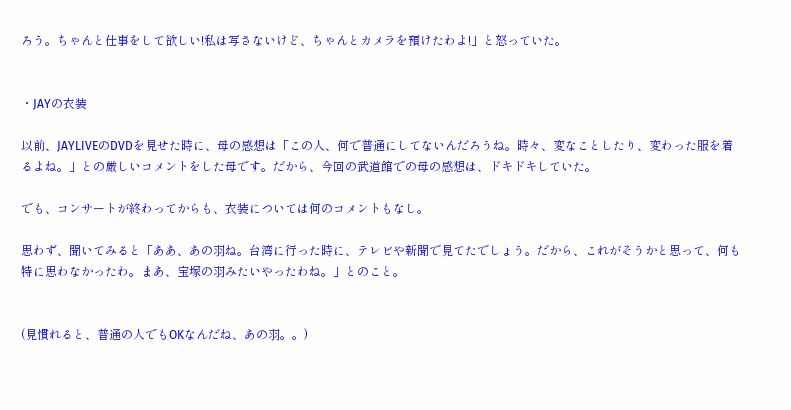ろう。ちゃんと仕事をして欲しい!私は写さないけど、ちゃんとカメラを預けたわよ!」と怒っていた。


・JAYの衣装

以前、JAYLIVEのDVDを見せた時に、母の感想は「この人、何で普通にしてないんだろうね。時々、変なことしたり、変わった服を着るよね。」との厳しいコメントをした母です。だから、今回の武道館での母の感想は、ドキドキしていた。

でも、コンサートが終わってからも、衣装については何のコメントもなし。

思わず、聞いてみると「ああ、あの羽ね。台湾に行った時に、テレビや新聞で見てたでしょう。だから、これがそうかと思って、何も特に思わなかったわ。まあ、宝塚の羽みたいやったわね。」とのこと。


(見慣れると、普通の人でもOKなんだね、あの羽。。)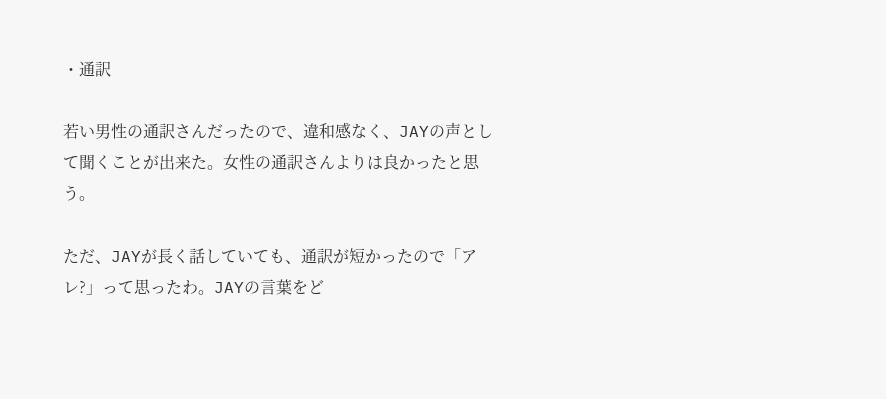・通訳

若い男性の通訳さんだったので、違和感なく、JAYの声として聞くことが出来た。女性の通訳さんよりは良かったと思う。

ただ、JAYが長く話していても、通訳が短かったので「アレ?」って思ったわ。JAYの言葉をど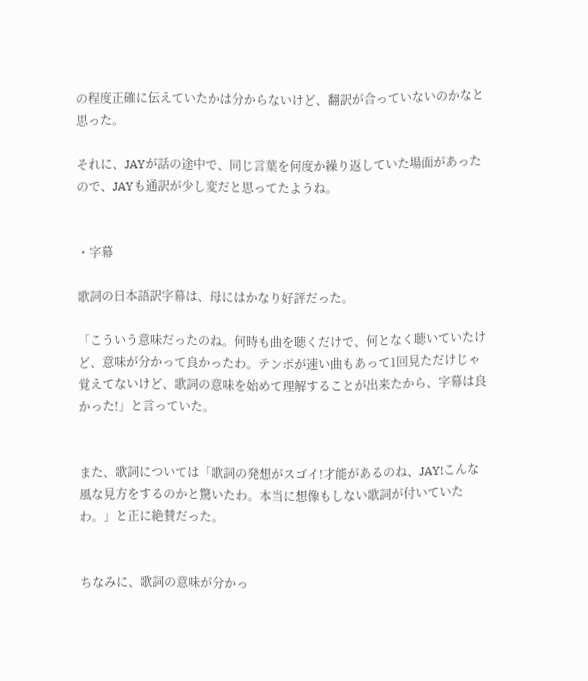の程度正確に伝えていたかは分からないけど、翻訳が合っていないのかなと思った。

それに、JAYが話の途中で、同じ言葉を何度か繰り返していた場面があったので、JAYも通訳が少し変だと思ってたようね。


・字幕

歌詞の日本語訳字幕は、母にはかなり好評だった。

「こういう意味だったのね。何時も曲を聴くだけで、何となく聴いていたけど、意味が分かって良かったわ。テンポが速い曲もあって1回見ただけじゃ覚えてないけど、歌詞の意味を始めて理解することが出来たから、字幕は良かった!」と言っていた。


また、歌詞については「歌詞の発想がスゴイ!才能があるのね、JAY!こんな風な見方をするのかと驚いたわ。本当に想像もしない歌詞が付いていたわ。」と正に絶賛だった。


ちなみに、歌詞の意味が分かっ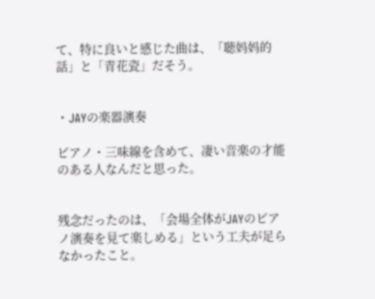て、特に良いと感じた曲は、「聴妈妈的話」と「青花瓷」だそう。


・JAYの楽器演奏

ピアノ・三味線を含めて、凄い音楽の才能のある人なんだと思った。


残念だったのは、「会場全体がJAYのピアノ演奏を見て楽しめる」という工夫が足らなかったこと。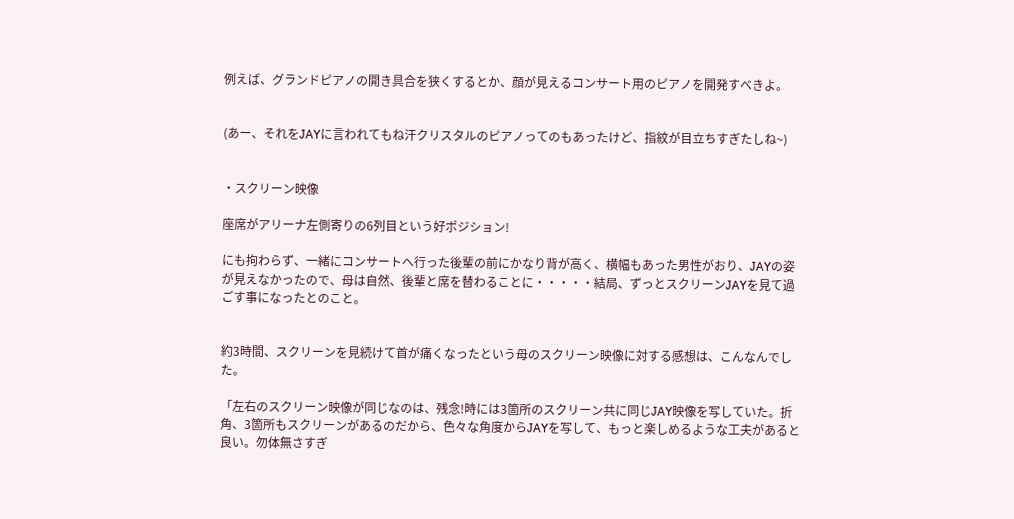例えば、グランドピアノの開き具合を狭くするとか、顔が見えるコンサート用のピアノを開発すべきよ。


(あー、それをJAYに言われてもね汗クリスタルのピアノってのもあったけど、指紋が目立ちすぎたしね~)


・スクリーン映像

座席がアリーナ左側寄りの6列目という好ポジション!

にも拘わらず、一緒にコンサートへ行った後輩の前にかなり背が高く、横幅もあった男性がおり、JAYの姿が見えなかったので、母は自然、後輩と席を替わることに・・・・・結局、ずっとスクリーンJAYを見て過ごす事になったとのこと。


約3時間、スクリーンを見続けて首が痛くなったという母のスクリーン映像に対する感想は、こんなんでした。

「左右のスクリーン映像が同じなのは、残念!時には3箇所のスクリーン共に同じJAY映像を写していた。折角、3箇所もスクリーンがあるのだから、色々な角度からJAYを写して、もっと楽しめるような工夫があると良い。勿体無さすぎ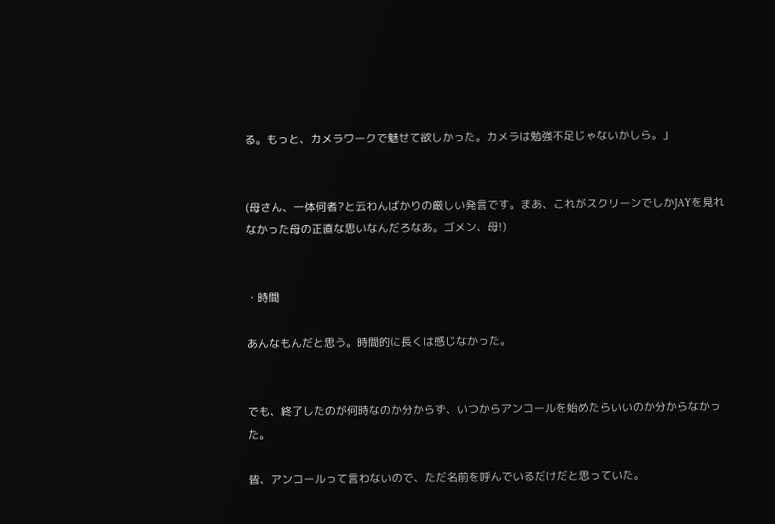る。もっと、カメラワークで魅せて欲しかった。カメラは勉強不足じゃないかしら。」


(母さん、一体何者?と云わんばかりの厳しい発言です。まあ、これがスクリーンでしかJAYを見れなかった母の正直な思いなんだろなあ。ゴメン、母!)


・時間

あんなもんだと思う。時間的に長くは感じなかった。


でも、終了したのが何時なのか分からず、いつからアンコールを始めたらいいのか分からなかった。

皆、アンコールって言わないので、ただ名前を呼んでいるだけだと思っていた。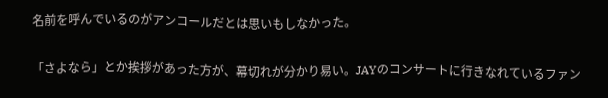名前を呼んでいるのがアンコールだとは思いもしなかった。

「さよなら」とか挨拶があった方が、幕切れが分かり易い。JAYのコンサートに行きなれているファン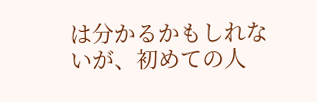は分かるかもしれないが、初めての人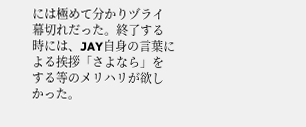には極めて分かりヅライ幕切れだった。終了する時には、JAY自身の言葉による挨拶「さよなら」をする等のメリハリが欲しかった。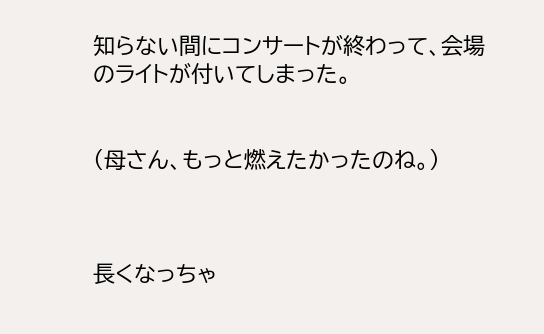知らない間にコンサートが終わって、会場のライトが付いてしまった。


(母さん、もっと燃えたかったのね。)



長くなっちゃ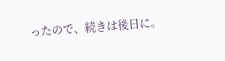ったので、続きは後日に。